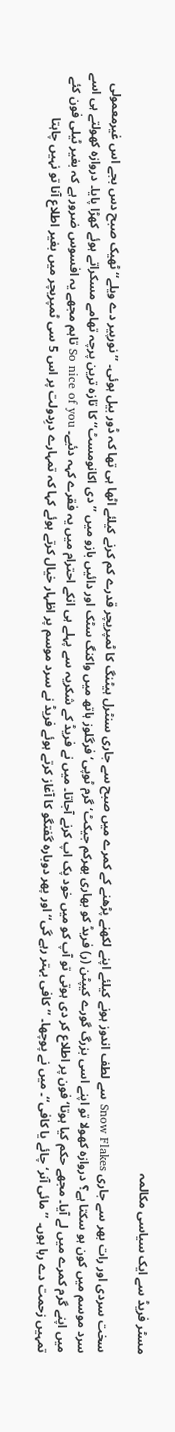مسٹر فریڈ سے ایک سیاسی مکالمہ

سخت سردی اور رات بھر سے جاری Snow Flakes سے لطف اندوز ہونے کیلئے اپنے لکھنے پڑھنے کے کمرے میں صبح سے جاری سنٹرل ہیٹنگ کا ٹمپریچر قدرے کم کرنے کیلئے اٹھا ہی تھا کہ ڈور بیل ہوئی۔ ’’نورپیر دے ویلے‘‘ ٹھیک صبح دس بجے اس غیرمعمولی سرد موسم میں کون ہو سکتا ہے؟ دروازہ کھولا تو اپنے اسی بزرگ گورے کیپٹن (ر) فریڈ کو بھاری بھرکم جیکٹ‘ گرم ٹوپی‘ فرگلوز ہاتھ میں واکنگ سٹک اور دائیں بازو میں ’’دی اکانومسٹ‘‘ کا تازہ ترین پرچہ تھامے مسکراتے ہوئے کھڑا پایا۔ دروازہ کھولتے ہی اسے میں اپنے گرم کمرے میں لے آیا۔ مجھے حکم کیا ہوتا‘ فون پر اطلاع کر دی ہوتی تو آپ کو میں خود پک اپ کرنے آجاتا۔ میں نے فریڈ کے شکریہ سے پہلے ہی انکے احترام میں یہ فقرے کہہ دئیے۔ So nice of you تاہم مجھے یہ افسوس ضرور ہے کہ بغیر ٹیلی فون کئے تمہیں زحمت دے رہا ہوں۔ ’’مائی آنر‘ چائے یا کافی‘‘۔ میں نے پوچھا۔ ’’کافی بہتر رہے گی‘‘ اور پھر دوبارہ گفتگو کا آغاز کرتے ہوئے فریڈ نے سرد موسم پر اظہار خیال کرتے ہوئے کہا کہ تمہارے درِدولت پر اس 5 سی ٹمپریچر میں بغیر اطلاع آنا تو نہیں چاہتا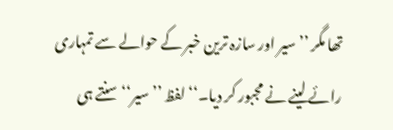تھا مگر ’’سیر اور سازہ ترین خبر کے حوالے سے تمہاری رائے لینے نے مجبور کر دیا۔‘‘ لفظ ’’سیر‘‘ سنتے ہی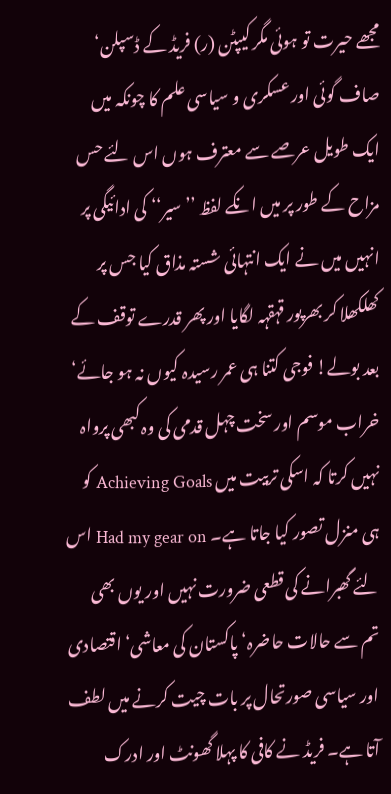مجھے حیرت تو ہوئی مگر کیپٹن (ر) فریڈ کے ڈسپلن‘ صاف گوئی اور عسکری و سیاسی علم کا چونکہ میں ایک طویل عرصے سے معترف ہوں اس لئے حس مزاح کے طور پر میں انکے لفظ ’’سیر‘‘ کی ادائیگی پر انہیں میں نے ایک انتہائی شستہ مذاق کیا جس پر کھلکھلا کر بھرپور قہقہہ لگایا اور پھر قدرے توقف کے بعد بولے! فوجی کتنا ہی عمر رسیدہ کیوں نہ ہو جائے‘ خراب موسم اور سخت چہل قدمی کی وہ کبھی پرواہ نہیں کرتا کہ اسکی تربیت میں Achieving Goals کو ہی منزل تصور کیا جاتا ہے۔ Had my gear on اس لئے گھبرانے کی قطعی ضرورت نہیں اور یوں بھی تم سے حالات حاضرہ‘ پاکستان کی معاشی‘ اقتصادی اور سیاسی صورتحال پر بات چیت کرنے میں لطف آتا ہے۔ فریڈ نے کافی کا پہلا گھونٹ اور ادرک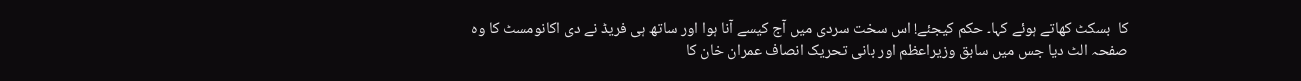کا  بسکٹ کھاتے ہوئے کہا۔ حکم کیجئے! اس سخت سردی میں آج کیسے آنا ہوا اور ساتھ ہی فریڈ نے دی اکانومسٹ کا وہ صفحہ الٹ دیا جس میں سابق وزیراعظم اور بانی تحریک انصاف عمران خان کا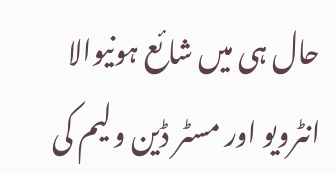حال ہی میں شائع ہونیوالا انٹرویو اور مسٹر ڈین ولیم کی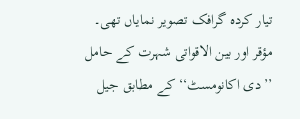تیار کردہ گرافک تصویر نمایاں تھی۔ مؤقر اور بین الاقواتی شہرت کے حامل ’’دی اکانومسٹ‘‘ کے مطابق جیل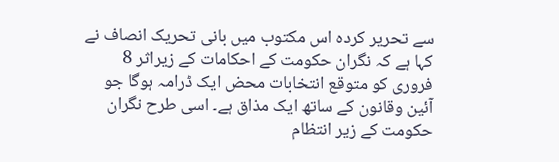سے تحریر کردہ اس مکتوب میں بانی تحریک انصاف نے کہا ہے کہ نگران حکومت کے احکامات کے زیراثر 8 فروری کو متوقع انتخابات محض ایک ڈرامہ ہوگا جو آئین وقانون کے ساتھ ایک مذاق ہے۔ اسی طرح نگران حکومت کے زیر انتظام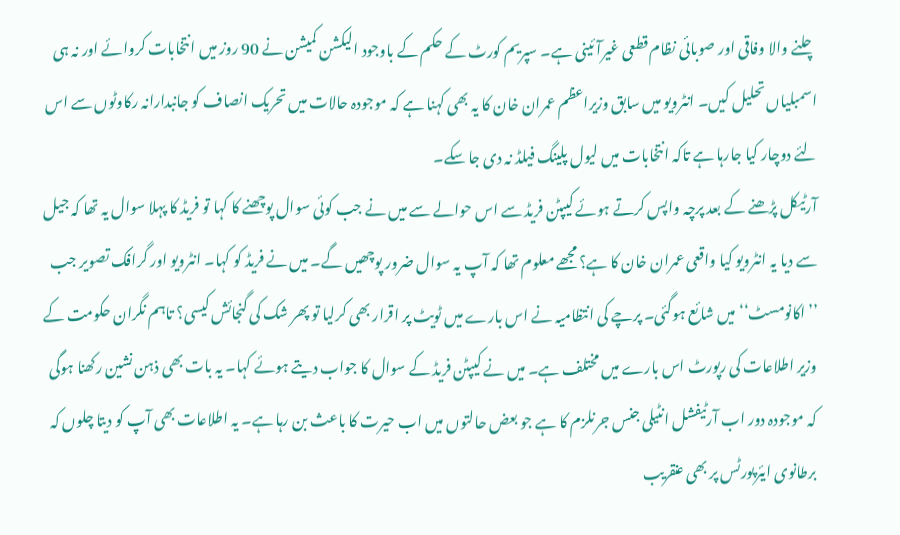چلنے والا وفاقی اور صوبائی نظام قطعی غیرآئینی ہے۔ سپریم کورٹ کے حکم کے باوجود الیکشن کمیشن نے 90 روز میں انتخابات کروائے اور نہ ہی اسمبلیاں تحلیل کیں۔ انٹرویو میں سابق وزیراعظم عمران خان کا یہ بھی کہنا ہے کہ موجودہ حالات میں تحریک انصاف کو جانبدارانہ رکاوٹوں سے اس لئے دوچار کیا جارہا ہے تاکہ انتخابات میں لیول پلینگ فیلڈ نہ دی جا سکے۔
آرٹیکل پڑھنے کے بعد پرچہ واپس کرتے ہوئے کیپٹن فریڈ سے اس حوالے سے میں نے جب کوئی سوال پوچھنے کا کہا تو فریڈ کا پہلا سوال یہ تھا کہ جیل سے دیا یہ انٹرویو کیا واقعی عمران خان کا ہے؟ مجھے معلوم تھا کہ آپ یہ سوال ضرور پوچھیں گے۔ میں نے فریڈ کو کہا۔ انٹرویو اور گرافک تصویر جب ’’اکانومسٹ‘‘ میں شائع ہوگئی۔ پرچے کی انتظامیہ نے اس بارے میں ٹویٹ پر اقرار بھی کرلیا تو پھر شک کی گنجائش کیسی؟ تاہم نگران حکومت کے وزیر اطلاعات کی رپورٹ اس بارے میں مختلف ہے۔ میں نے کیپٹن فریڈ کے سوال کا جواب دیتے ہوئے کہا۔ یہ بات بھی ذہن نشین رکھنا ہوگی کہ موجودہ دور اب آرٹیفشل انٹیلی جنس جرنلزم کا ہے جو بعض حالتوں میں اب حیرت کا باعث بن رہا ہے۔ یہ اطلاعات بھی آپ کو دیتا چلوں کہ برطانوی ایئرپورٹس پر بھی عنقریب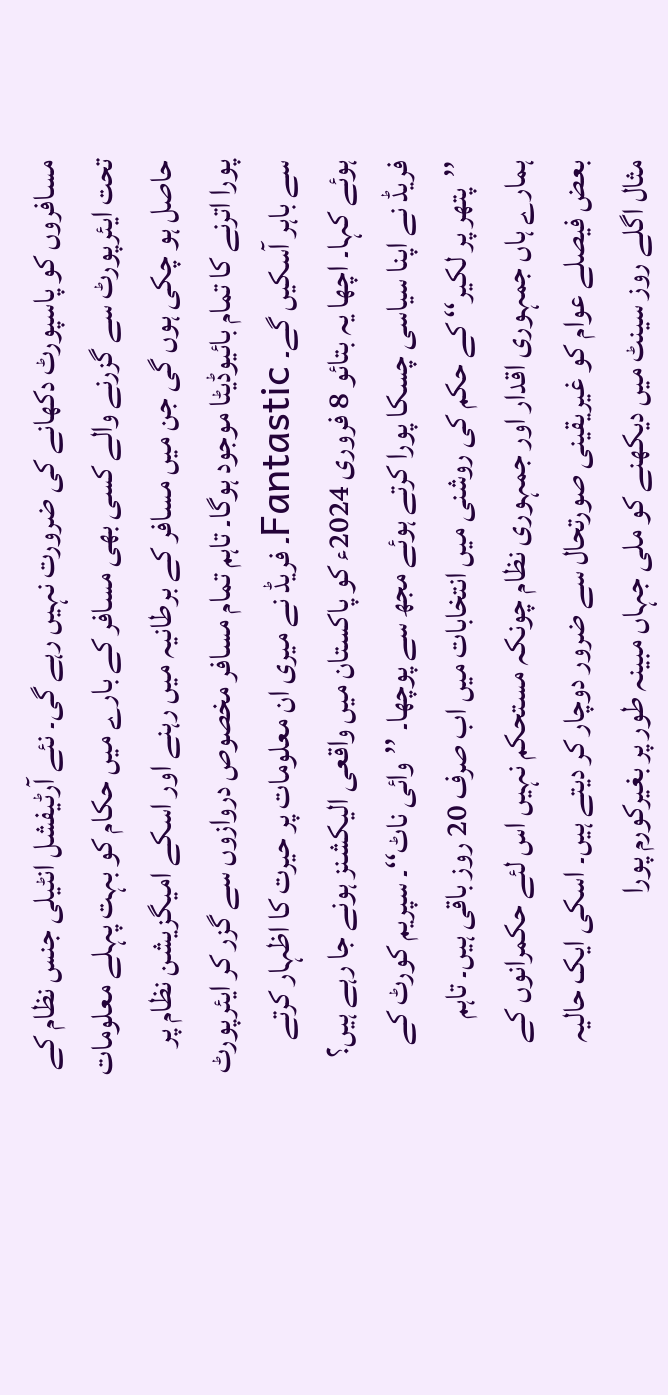مسافروں کو پاسپورٹ دکھانے کی ضرورت نہیں رہے گی۔ نئے آرٹیفشل انٹیلی جنس نظام کے تحت ایئرپورٹ سے گزرنے والے کسی بھی مسافر کے بارے میں حکام کو بہت پہلے معلومات حاصل ہو چکی ہوں گی جن میں مسافر کے برطانیہ میں رہنے اور اسکے امیگزیشن نظام پر پورا اترنے کا تمام بائیوڈیٹا موجود ہوگا۔ تاہم تمام مسافر مخصوص دروازوں سے گزر کر ایئرپورٹ سے باہر آسکیں گے۔ Fantastic۔ فریڈ نے میری ان معلومات پر حیرت کا اظہار کرتے ہوئے کہا۔ اچھا یہ بتائو 8 فروری 2024ء کو پاکستان میں واقعی الیکشنز ہونے جا رہے ہیں؟ فریڈ نے اپنا سیاسی چسکا پورا کرتے ہوئے مجھ سے پوچھا۔ ’’وائی ناٹ‘‘۔ سپریم کورٹ کے ’’پتھر پر لکیر‘‘ کے حکم کی روشنی میں انتخابات میں اب صرف 20 روز باقی ہیں۔ تاہم ہمارے ہاں جمہوری اقدار اور جمہوری نظام چونکہ مستحکم نہیں اس لئے حکمرانوں کے بعض فیصلے عوام کو غیریقینی صورتحال سے ضرور دوچار کر دیتے ہیں۔ اسکی ایک حالیہ مثال اگلے روز سینٹ میں دیکھنے کو ملی جہاں مبینہ طور پر بغیرکورم پورا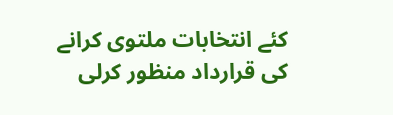کئے انتخابات ملتوی کرانے کی قرارداد منظور کرلی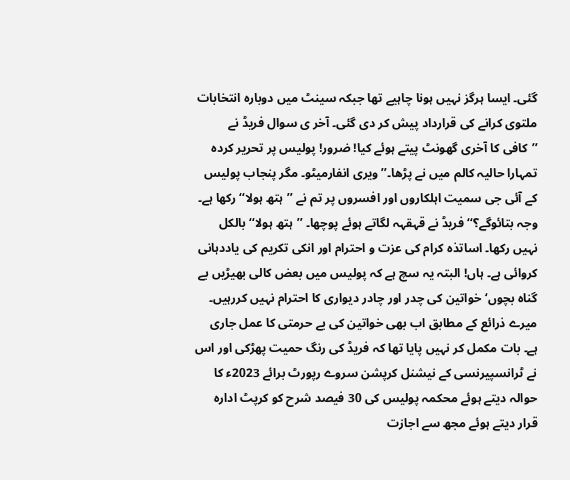گئی۔ ایسا ہرگز نہیں ہونا چاہیے تھا جبکہ سینٹ میں دوبارہ انتخابات ملتوی کرانے کی قرارداد پیش کر دی گئی۔ آخر ی سوال فریڈ نے ’’کافی کا آخری گھونٹ پیتے ہوئے کیا! ضرور! پولیس پر تحریر کردہ تمہارا حالیہ کالم میں نے پڑھا۔’’ ویری انفارمیٹو۔ مگر پنجاب پولیس کے آئی جی سمیت اہلکاروں اور افسروں پر تم نے ’’ہتھ ہولا‘‘ رکھا ہے۔ وجہ بتائوگے؟‘‘ فریڈ نے قہقہہ لگاتے ہوئے پوچھا۔ ’’ہتھ ہولا‘‘ بالکل نہیں رکھا۔ اساتذہ کرام کی عزت و احترام اور انکی تکریم کی یاددہانی کروائی ہے۔ ہاں! البتہ یہ سچ ہے کہ پولیس میں بعض کالی بھیڑیں بے گناہ بچوں‘ خواتین کی چدر اور چادر دیواری کا احترام نہیں کررہیں۔ میرے ذرائع کے مطابق اب بھی خواتین کی بے حرمتی کا عمل جاری ہے۔ بات مکمل کر نہیں پایا تھا کہ فریڈ کی رنگ حمیت پھڑکی اور اس نے ٹرانسپیرنسی کے نیشنل کرپشن سروے رپورٹ برائے 2023ء کا حوالہ دیتے ہوئے محکمہ پولیس کی 30 فیصد شرح کو کرپٹ ادارہ قرار دیتے ہوئے مجھ سے اجازت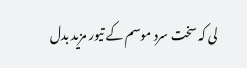لی کہ سخت سرد موسم کے تیور مزید بدل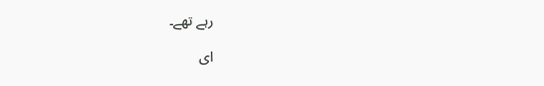رہے تھے۔

ای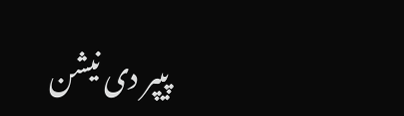پیپر دی نیشن